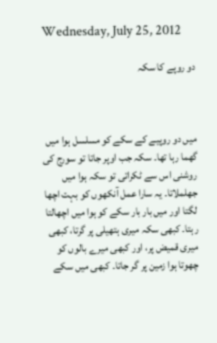Wednesday, July 25, 2012

دو روپے کا سکہ



میں دو روپیے کے سکے کو مسلسل ہوا میں گھما رہا تھا۔ سکہ جب اوپر جاتا تو سورج کی روشنی اس سے ٹکراتی تو سکہ ہوا میں جھلملاتا۔ یہ سارا عمل آنکھوں کو بہت اچھا لگتا اور میں بار بار سکے کو ہوا میں اچھالتا رہتا۔ کبھی سکہ میری ہتھیلی پر گرتا، کبھی میری قمیض پر، اور کبھی میرے بالوں کو چھوتا ہوا زمین پر گر جاتا۔ کبھی میں سکے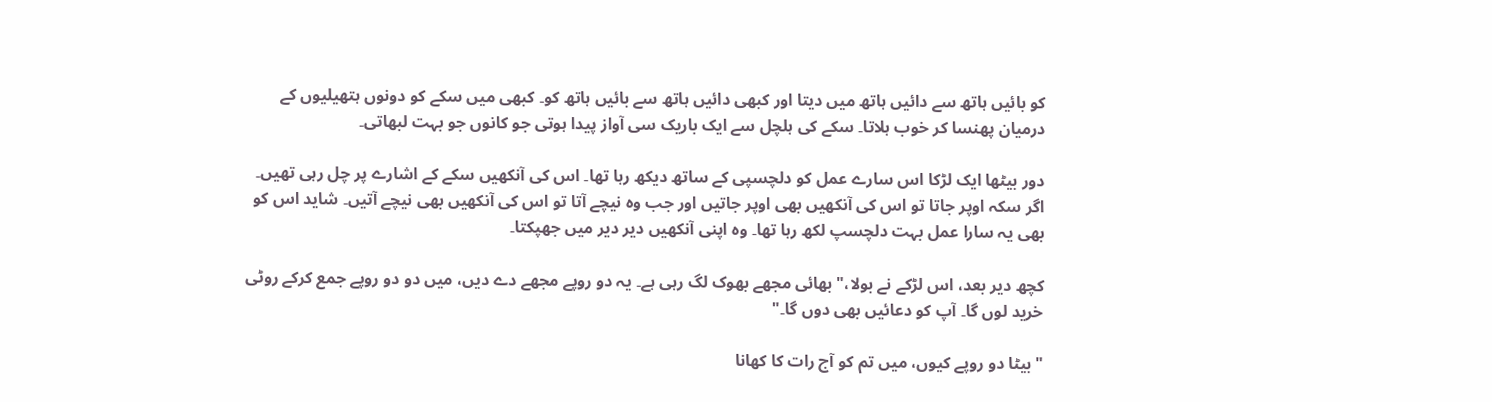کو بائیں ہاتھ سے دائیں ہاتھ میں دیتا اور کبھی دائیں ہاتھ سے بائیں ہاتھ کو۔ کبھی میں سکے کو دونوں ہتھیلیوں کے درمیان پھنسا کر خوب ہلاتا۔ سکے کی ہلچل سے ایک باریک سی آواز پیدا ہوتی جو کانوں جو بہت لبھاتی۔

دور بیٹھا ایک لڑکا اس سارے عمل کو دلچسپی کے ساتھ دیکھ رہا تھا۔ اس کی آنکھیں سکے کے اشارے پر چل رہی تھیں۔ اگر سکہ اوپر جاتا تو اس کی آنکھیں بھی اوپر جاتیں اور جب وہ نیچے آتا تو اس کی آنکھیں بھی نیچے آتیں۔ شاید اس کو بھی یہ سارا عمل بہت دلچسپ لکھ رہا تھا۔ وہ اپنی آنکھیں دیر دیر میں جھپکتا۔

کچھ دیر بعد، اس لڑکے نے بولا،" بھائی مجھے بھوک لگ رہی ہے۔ یہ دو روپے مجھے دے دیں، میں دو دو روپے جمع کرکے روٹی خرید لوں گا۔ آپ کو دعائیں بھی دوں گا۔"

"بیٹا دو روپے کیوں، میں تم کو آج رات کا کھانا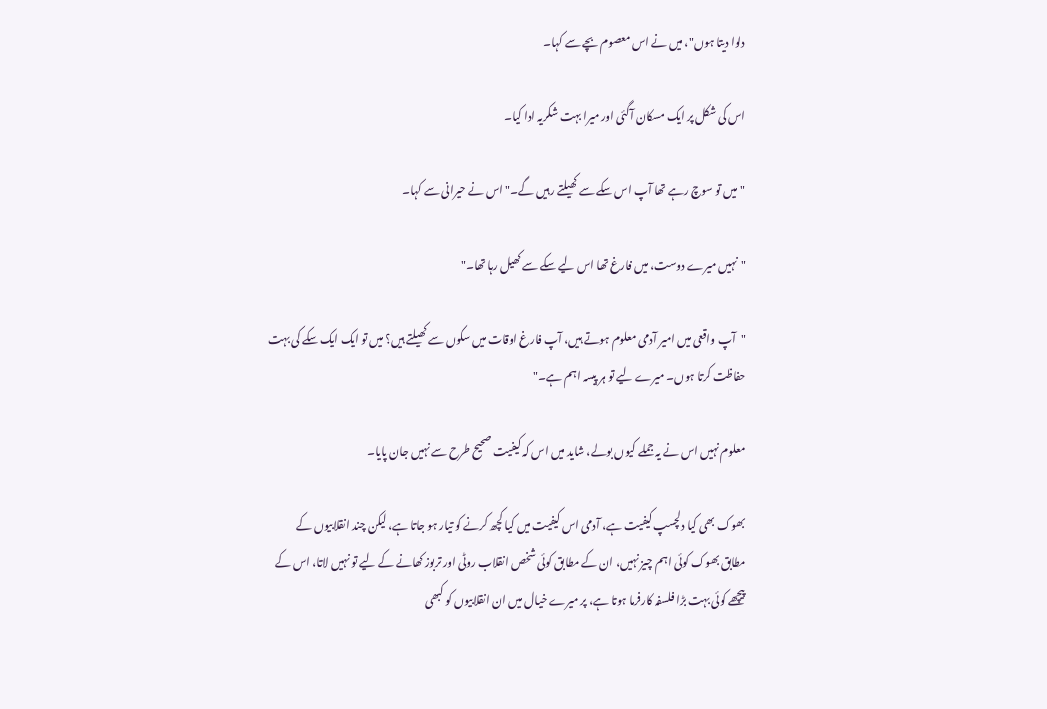دلوا دیتا ہوں"، میں نے اس معصوم بچے سے کہا۔

اس کی شکل پر ایک مسکان آگئی اور میرا بہت شکریہ ادا کیا۔

"میں تو سوچ رہے تھا آپ اس سکے سے کھیلتے رہیں گے۔" اس نے حیرانی سے کہا۔

"نہیں میرے دوست، میں فارغ تھا اس لیے سکے سے کھیل رہا تھا۔"

"آپ واقعی میں امیر آدمی معلوم ہوتے ہیں، آپ فارغ اوقات میں سکوں سے کھیلتے ہیں؟ میں تو ایک ایک سکے کی بہت حفاظت کرتا ہوں۔ میرے لیے تو ہر پیسہ اہم ہے۔"

معلوم نہیں اس نے یہ جملے کیوں بولے، شاید میں اس کہ کیفیت صحیح طرح سے نہیں جان پایا۔

بھوک بھی کیا دلچسپ کیفیت ہے، آدمی اس کیفیت میں کیا کچھ کرنے کو تیار ہو جاتا ہے، لیکن چند انقلابیوں کے مطابق بھوک کوئی اہم چیز نہیں، ان کے مطابق کوئی شخص انقلاب روٹی اور تربوز کھانے کے لیے تو نہیں لاتا، اس کے پیچھے کوئی بہت بڑا فلسفہ کارفرما ہوتا ہے، پر میرے خیال میں ان انقلابیوں کو کبھی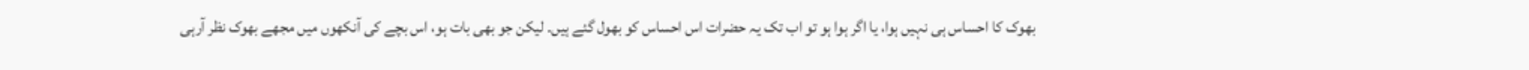بھوک کا احساس ہی نہیں ہوا، یا اگر ہوا ہو تو اب تک یہ حضرات اس احساس کو بھول گئے ہیں۔ لیکن جو بھی بات ہو، اس بچے کی آنکھوں میں مجھے بھوک نظر آرہی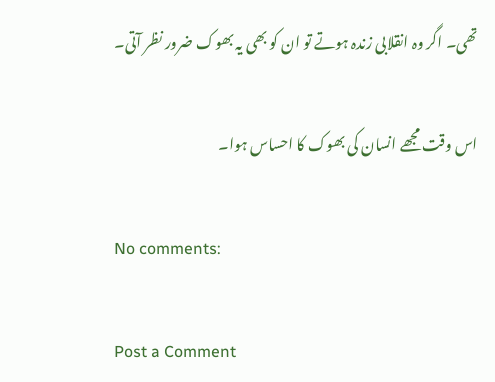تھی۔ اگر وہ انقلابی زندہ ہوتے تو ان کو بھی یہ بھوک ضرور نظر آتی۔

اس وقت مجھے انسان کی بھوک کا احساس ہوا۔

No comments:

Post a Comment